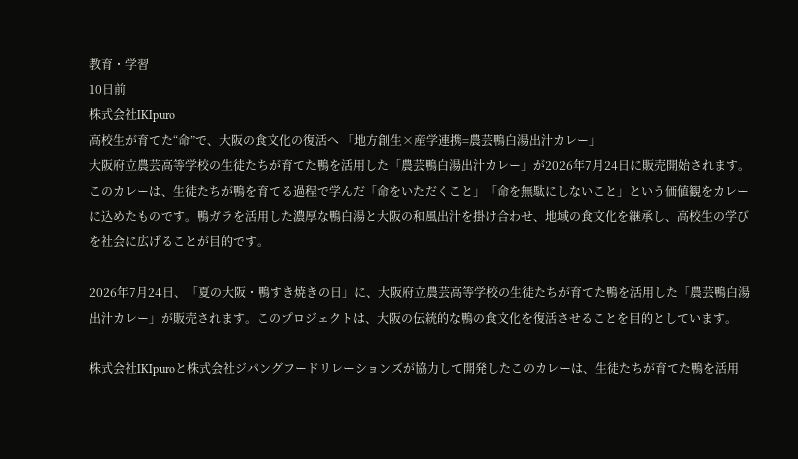教育・学習
10日前
株式会社IKIpuro
高校生が育てた“命”で、大阪の食文化の復活へ 「地方創生×産学連携=農芸鴨白湯出汁カレー」
大阪府立農芸高等学校の生徒たちが育てた鴨を活用した「農芸鴨白湯出汁カレー」が2026年7月24日に販売開始されます。このカレーは、生徒たちが鴨を育てる過程で学んだ「命をいただくこと」「命を無駄にしないこと」という価値観をカレーに込めたものです。鴨ガラを活用した濃厚な鴨白湯と大阪の和風出汁を掛け合わせ、地域の食文化を継承し、高校生の学びを社会に広げることが目的です。

2026年7月24日、「夏の大阪・鴨すき焼きの日」に、大阪府立農芸高等学校の生徒たちが育てた鴨を活用した「農芸鴨白湯出汁カレー」が販売されます。このプロジェクトは、大阪の伝統的な鴨の食文化を復活させることを目的としています。

株式会社IKIpuroと株式会社ジパングフードリレーションズが協力して開発したこのカレーは、生徒たちが育てた鴨を活用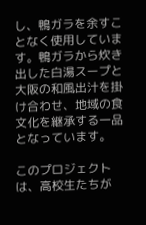し、鴨ガラを余すことなく使用しています。鴨ガラから炊き出した白湯スープと大阪の和風出汁を掛け合わせ、地域の食文化を継承する一品となっています。

このプロジェクトは、高校生たちが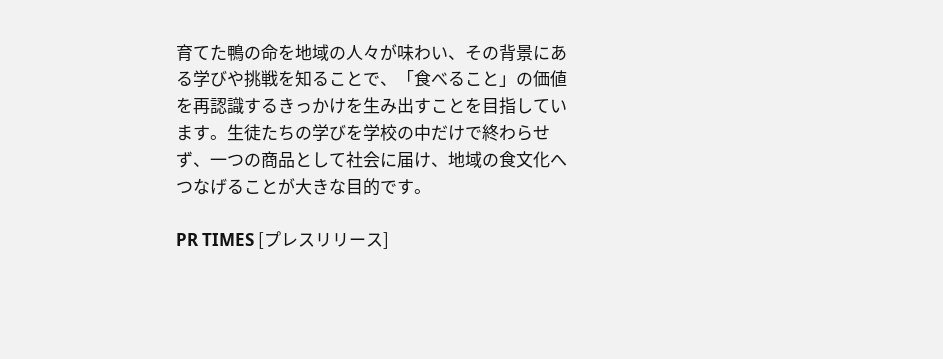育てた鴨の命を地域の人々が味わい、その背景にある学びや挑戦を知ることで、「食べること」の価値を再認識するきっかけを生み出すことを目指しています。生徒たちの学びを学校の中だけで終わらせず、一つの商品として社会に届け、地域の食文化へつなげることが大きな目的です。

PR TIMES [プレスリリース]